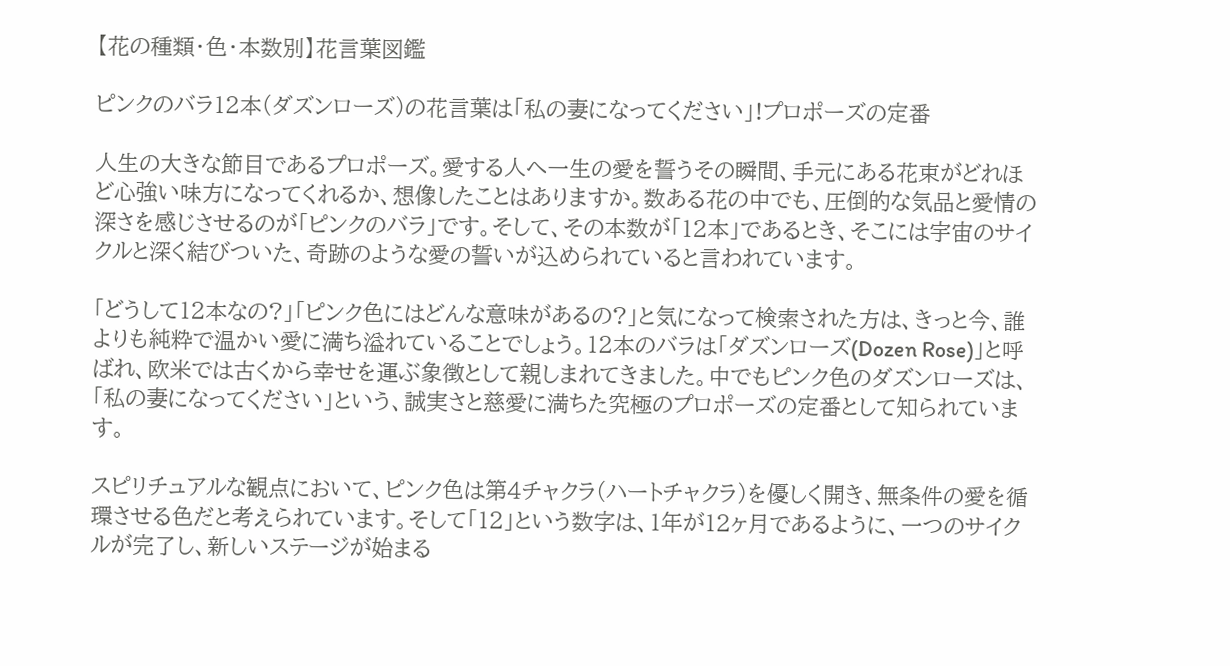【花の種類・色・本数別】花言葉図鑑

ピンクのバラ12本(ダズンローズ)の花言葉は「私の妻になってください」!プロポーズの定番

人生の大きな節目であるプロポーズ。愛する人へ一生の愛を誓うその瞬間、手元にある花束がどれほど心強い味方になってくれるか、想像したことはありますか。数ある花の中でも、圧倒的な気品と愛情の深さを感じさせるのが「ピンクのバラ」です。そして、その本数が「12本」であるとき、そこには宇宙のサイクルと深く結びついた、奇跡のような愛の誓いが込められていると言われています。

「どうして12本なの?」「ピンク色にはどんな意味があるの?」と気になって検索された方は、きっと今、誰よりも純粋で温かい愛に満ち溢れていることでしょう。12本のバラは「ダズンローズ(Dozen Rose)」と呼ばれ、欧米では古くから幸せを運ぶ象徴として親しまれてきました。中でもピンク色のダズンローズは、「私の妻になってください」という、誠実さと慈愛に満ちた究極のプロポーズの定番として知られています。

スピリチュアルな観点において、ピンク色は第4チャクラ(ハートチャクラ)を優しく開き、無条件の愛を循環させる色だと考えられています。そして「12」という数字は、1年が12ヶ月であるように、一つのサイクルが完了し、新しいステージが始まる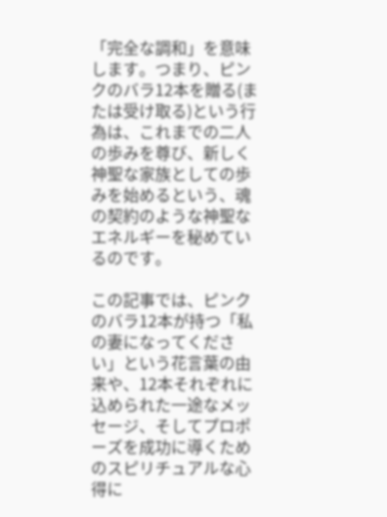「完全な調和」を意味します。つまり、ピンクのバラ12本を贈る(または受け取る)という行為は、これまでの二人の歩みを尊び、新しく神聖な家族としての歩みを始めるという、魂の契約のような神聖なエネルギーを秘めているのです。

この記事では、ピンクのバラ12本が持つ「私の妻になってください」という花言葉の由来や、12本それぞれに込められた一途なメッセージ、そしてプロポーズを成功に導くためのスピリチュアルな心得に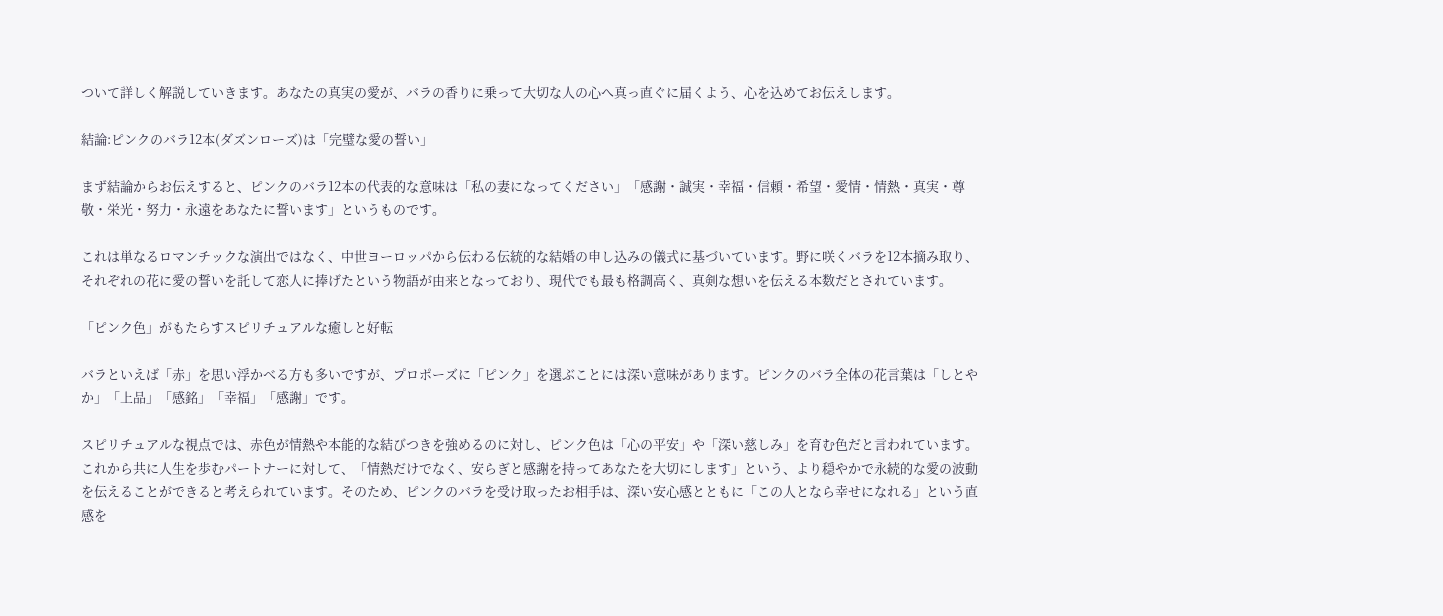ついて詳しく解説していきます。あなたの真実の愛が、バラの香りに乗って大切な人の心へ真っ直ぐに届くよう、心を込めてお伝えします。

結論:ピンクのバラ12本(ダズンローズ)は「完璧な愛の誓い」

まず結論からお伝えすると、ピンクのバラ12本の代表的な意味は「私の妻になってください」「感謝・誠実・幸福・信頼・希望・愛情・情熱・真実・尊敬・栄光・努力・永遠をあなたに誓います」というものです。

これは単なるロマンチックな演出ではなく、中世ヨーロッパから伝わる伝統的な結婚の申し込みの儀式に基づいています。野に咲くバラを12本摘み取り、それぞれの花に愛の誓いを託して恋人に捧げたという物語が由来となっており、現代でも最も格調高く、真剣な想いを伝える本数だとされています。

「ピンク色」がもたらすスピリチュアルな癒しと好転

バラといえば「赤」を思い浮かべる方も多いですが、プロポーズに「ピンク」を選ぶことには深い意味があります。ピンクのバラ全体の花言葉は「しとやか」「上品」「感銘」「幸福」「感謝」です。

スピリチュアルな視点では、赤色が情熱や本能的な結びつきを強めるのに対し、ピンク色は「心の平安」や「深い慈しみ」を育む色だと言われています。これから共に人生を歩むパートナーに対して、「情熱だけでなく、安らぎと感謝を持ってあなたを大切にします」という、より穏やかで永続的な愛の波動を伝えることができると考えられています。そのため、ピンクのバラを受け取ったお相手は、深い安心感とともに「この人となら幸せになれる」という直感を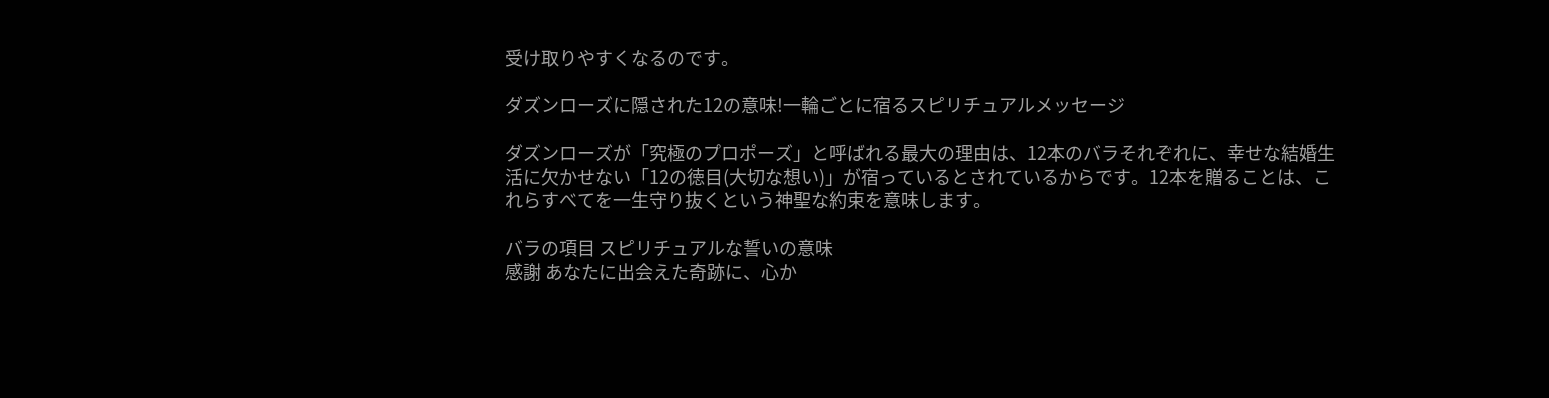受け取りやすくなるのです。

ダズンローズに隠された12の意味!一輪ごとに宿るスピリチュアルメッセージ

ダズンローズが「究極のプロポーズ」と呼ばれる最大の理由は、12本のバラそれぞれに、幸せな結婚生活に欠かせない「12の徳目(大切な想い)」が宿っているとされているからです。12本を贈ることは、これらすべてを一生守り抜くという神聖な約束を意味します。

バラの項目 スピリチュアルな誓いの意味
感謝 あなたに出会えた奇跡に、心か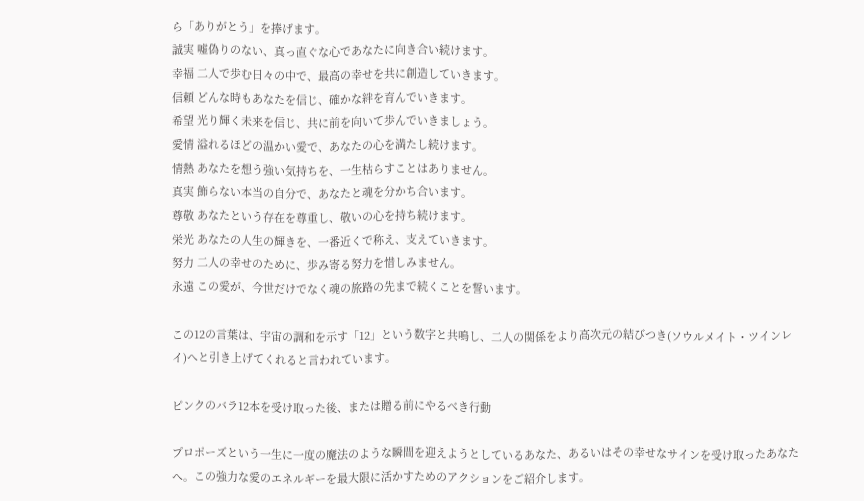ら「ありがとう」を捧げます。
誠実 嘘偽りのない、真っ直ぐな心であなたに向き合い続けます。
幸福 二人で歩む日々の中で、最高の幸せを共に創造していきます。
信頼 どんな時もあなたを信じ、確かな絆を育んでいきます。
希望 光り輝く未来を信じ、共に前を向いて歩んでいきましょう。
愛情 溢れるほどの温かい愛で、あなたの心を満たし続けます。
情熱 あなたを想う強い気持ちを、一生枯らすことはありません。
真実 飾らない本当の自分で、あなたと魂を分かち合います。
尊敬 あなたという存在を尊重し、敬いの心を持ち続けます。
栄光 あなたの人生の輝きを、一番近くで称え、支えていきます。
努力 二人の幸せのために、歩み寄る努力を惜しみません。
永遠 この愛が、今世だけでなく魂の旅路の先まで続くことを誓います。

この12の言葉は、宇宙の調和を示す「12」という数字と共鳴し、二人の関係をより高次元の結びつき(ソウルメイト・ツインレイ)へと引き上げてくれると言われています。

ピンクのバラ12本を受け取った後、または贈る前にやるべき行動

プロポーズという一生に一度の魔法のような瞬間を迎えようとしているあなた、あるいはその幸せなサインを受け取ったあなたへ。この強力な愛のエネルギーを最大限に活かすためのアクションをご紹介します。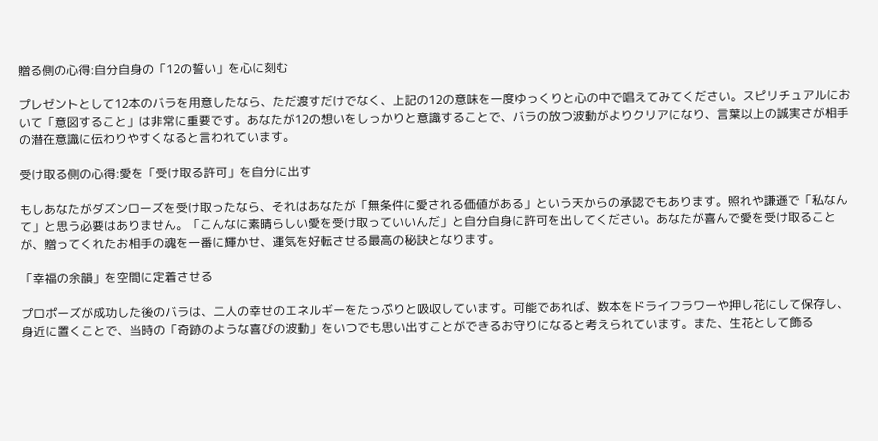贈る側の心得:自分自身の「12の誓い」を心に刻む

プレゼントとして12本のバラを用意したなら、ただ渡すだけでなく、上記の12の意味を一度ゆっくりと心の中で唱えてみてください。スピリチュアルにおいて「意図すること」は非常に重要です。あなたが12の想いをしっかりと意識することで、バラの放つ波動がよりクリアになり、言葉以上の誠実さが相手の潜在意識に伝わりやすくなると言われています。

受け取る側の心得:愛を「受け取る許可」を自分に出す

もしあなたがダズンローズを受け取ったなら、それはあなたが「無条件に愛される価値がある」という天からの承認でもあります。照れや謙遜で「私なんて」と思う必要はありません。「こんなに素晴らしい愛を受け取っていいんだ」と自分自身に許可を出してください。あなたが喜んで愛を受け取ることが、贈ってくれたお相手の魂を一番に輝かせ、運気を好転させる最高の秘訣となります。

「幸福の余韻」を空間に定着させる

プロポーズが成功した後のバラは、二人の幸せのエネルギーをたっぷりと吸収しています。可能であれば、数本をドライフラワーや押し花にして保存し、身近に置くことで、当時の「奇跡のような喜びの波動」をいつでも思い出すことができるお守りになると考えられています。また、生花として飾る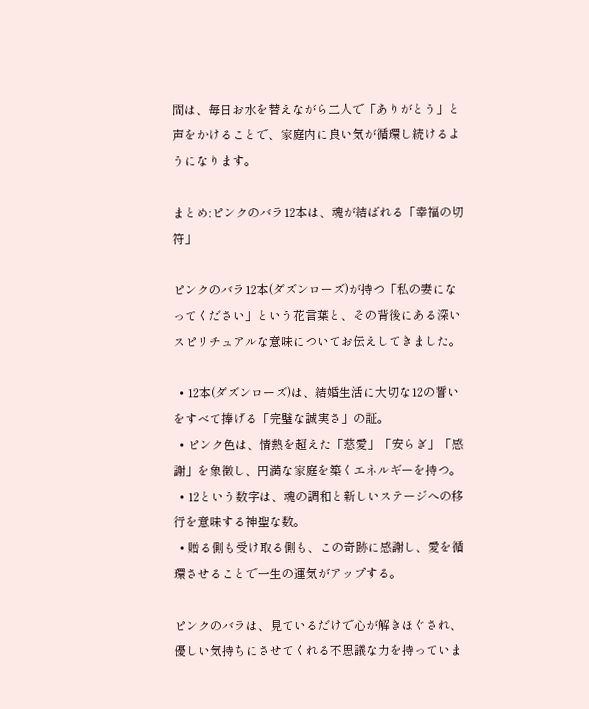間は、毎日お水を替えながら二人で「ありがとう」と声をかけることで、家庭内に良い気が循環し続けるようになります。

まとめ:ピンクのバラ12本は、魂が結ばれる「幸福の切符」

ピンクのバラ12本(ダズンローズ)が持つ「私の妻になってください」という花言葉と、その背後にある深いスピリチュアルな意味についてお伝えしてきました。

  • 12本(ダズンローズ)は、結婚生活に大切な12の誓いをすべて捧げる「完璧な誠実さ」の証。
  • ピンク色は、情熱を超えた「慈愛」「安らぎ」「感謝」を象徴し、円満な家庭を築くエネルギーを持つ。
  • 12という数字は、魂の調和と新しいステージへの移行を意味する神聖な数。
  • 贈る側も受け取る側も、この奇跡に感謝し、愛を循環させることで一生の運気がアップする。

ピンクのバラは、見ているだけで心が解きほぐされ、優しい気持ちにさせてくれる不思議な力を持っていま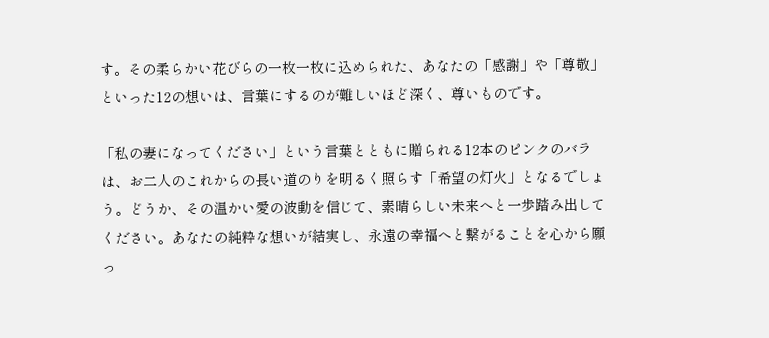す。その柔らかい花びらの一枚一枚に込められた、あなたの「感謝」や「尊敬」といった12の想いは、言葉にするのが難しいほど深く、尊いものです。

「私の妻になってください」という言葉とともに贈られる12本のピンクのバラは、お二人のこれからの長い道のりを明るく照らす「希望の灯火」となるでしょう。どうか、その温かい愛の波動を信じて、素晴らしい未来へと一歩踏み出してください。あなたの純粋な想いが結実し、永遠の幸福へと繋がることを心から願っ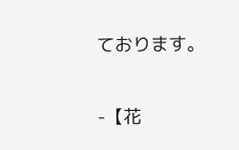ております。

-【花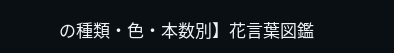の種類・色・本数別】花言葉図鑑